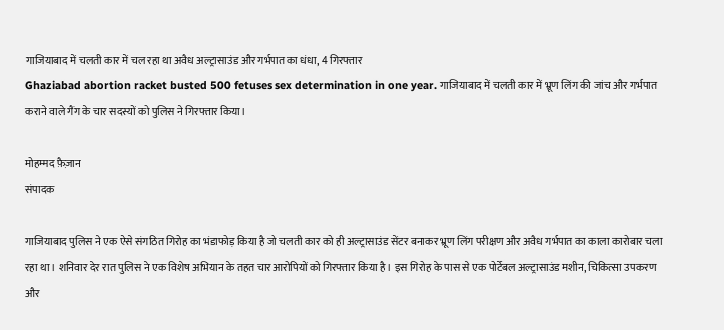गाजियाबाद में चलती कार में चल रहा था अवैध अल्ट्रासाउंड और गर्भपात का धंधा, 4 गिरफ्तार
Ghaziabad abortion racket busted 500 fetuses sex determination in one year. गाजियाबाद में चलती कार में भ्रूण लिंग की जांच और गर्भपात कराने वाले गैंग के चार सदस्यों को पुलिस ने गिरफ्तार किया।

मोहम्मद फ़ैज़ान
संपादक

गाजियाबाद पुलिस ने एक ऐसे संगठित गिरोह का भंडाफोड़ किया है जो चलती कार को ही अल्ट्रासाउंड सेंटर बनाकर भ्रूण लिंग परीक्षण और अवैध गर्भपात का काला कारोबार चला रहा था। शनिवार देर रात पुलिस ने एक विशेष अभियान के तहत चार आरोपियों को गिरफ्तार किया है। इस गिरोह के पास से एक पोर्टेबल अल्ट्रासाउंड मशीन, चिकित्सा उपकरण और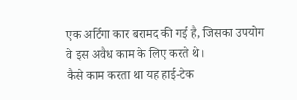एक अर्टिगा कार बरामद की गई है, जिसका उपयोग वे इस अवैध काम के लिए करते थे।
कैसे काम करता था यह हाई-टेक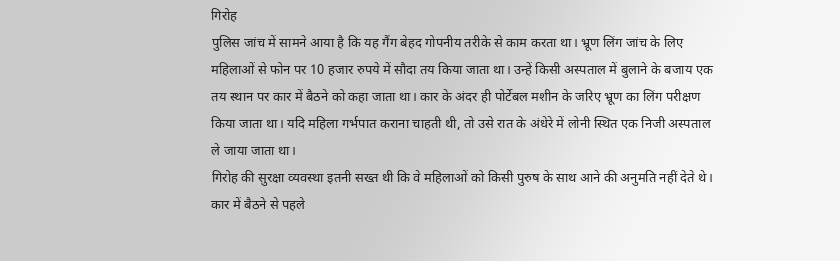गिरोह
पुलिस जांच में सामने आया है कि यह गैंग बेहद गोपनीय तरीके से काम करता था। भ्रूण लिंग जांच के लिए महिलाओं से फोन पर 10 हजार रुपये में सौदा तय किया जाता था। उन्हें किसी अस्पताल में बुलाने के बजाय एक तय स्थान पर कार में बैठने को कहा जाता था। कार के अंदर ही पोर्टेबल मशीन के जरिए भ्रूण का लिंग परीक्षण किया जाता था। यदि महिला गर्भपात कराना चाहती थी, तो उसे रात के अंधेरे में लोनी स्थित एक निजी अस्पताल ले जाया जाता था।
गिरोह की सुरक्षा व्यवस्था इतनी सख्त थी कि वे महिलाओं को किसी पुरुष के साथ आने की अनुमति नहीं देते थे। कार में बैठने से पहले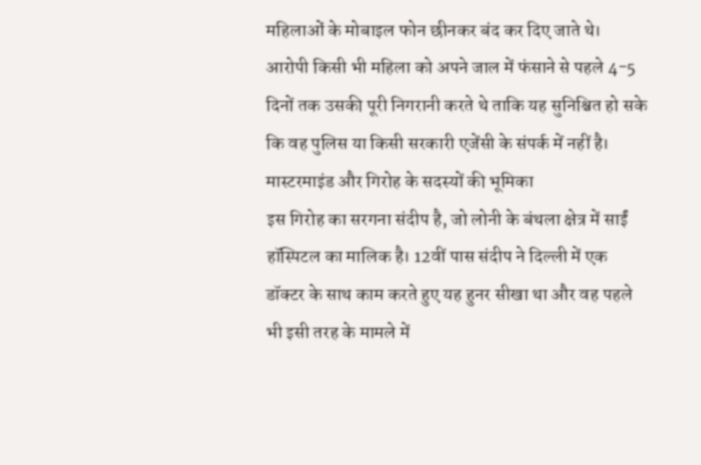महिलाओं के मोबाइल फोन छीनकर बंद कर दिए जाते थे। आरोपी किसी भी महिला को अपने जाल में फंसाने से पहले 4-5 दिनों तक उसकी पूरी निगरानी करते थे ताकि यह सुनिश्चित हो सके कि वह पुलिस या किसी सरकारी एजेंसी के संपर्क में नहीं है।
मास्टरमाइंड और गिरोह के सदस्यों की भूमिका
इस गिरोह का सरगना संदीप है, जो लोनी के बंथला क्षेत्र में साईं हॉस्पिटल का मालिक है। 12वीं पास संदीप ने दिल्ली में एक डॉक्टर के साथ काम करते हुए यह हुनर सीखा था और वह पहले भी इसी तरह के मामले में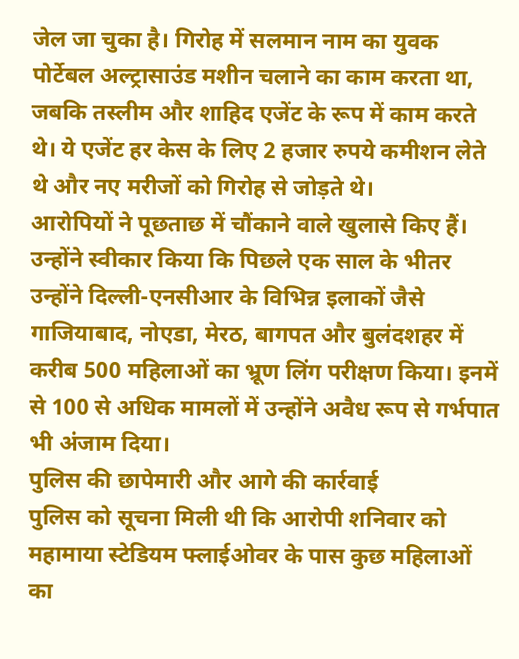जेल जा चुका है। गिरोह में सलमान नाम का युवक पोर्टेबल अल्ट्रासाउंड मशीन चलाने का काम करता था, जबकि तस्लीम और शाहिद एजेंट के रूप में काम करते थे। ये एजेंट हर केस के लिए 2 हजार रुपये कमीशन लेते थे और नए मरीजों को गिरोह से जोड़ते थे।
आरोपियों ने पूछताछ में चौंकाने वाले खुलासे किए हैं। उन्होंने स्वीकार किया कि पिछले एक साल के भीतर उन्होंने दिल्ली-एनसीआर के विभिन्न इलाकों जैसे गाजियाबाद, नोएडा, मेरठ, बागपत और बुलंदशहर में करीब 500 महिलाओं का भ्रूण लिंग परीक्षण किया। इनमें से 100 से अधिक मामलों में उन्होंने अवैध रूप से गर्भपात भी अंजाम दिया।
पुलिस की छापेमारी और आगे की कार्रवाई
पुलिस को सूचना मिली थी कि आरोपी शनिवार को महामाया स्टेडियम फ्लाईओवर के पास कुछ महिलाओं का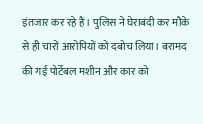इंतजार कर रहे हैं। पुलिस ने घेराबंदी कर मौके से ही चारों आरोपियों को दबोच लिया। बरामद की गई पोर्टेबल मशीन और कार को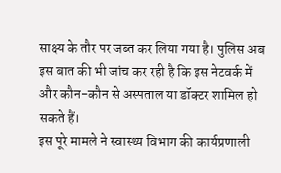साक्ष्य के तौर पर जब्त कर लिया गया है। पुलिस अब इस बात की भी जांच कर रही है कि इस नेटवर्क में और कौन-कौन से अस्पताल या डॉक्टर शामिल हो सकते हैं।
इस पूरे मामले ने स्वास्थ्य विभाग की कार्यप्रणाली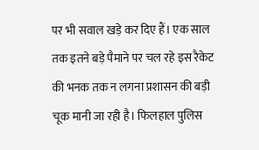पर भी सवाल खड़े कर दिए हैं। एक साल तक इतने बड़े पैमाने पर चल रहे इस रैकेट की भनक तक न लगना प्रशासन की बड़ी चूक मानी जा रही है। फिलहाल पुलिस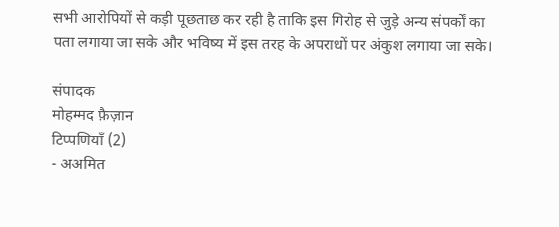सभी आरोपियों से कड़ी पूछताछ कर रही है ताकि इस गिरोह से जुड़े अन्य संपर्कों का पता लगाया जा सके और भविष्य में इस तरह के अपराधों पर अंकुश लगाया जा सके।

संपादक
मोहम्मद फ़ैज़ान
टिप्पणियाँ (2)
- अअमित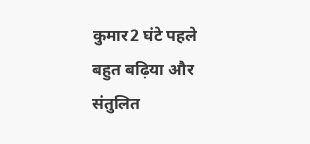कुमार2 घंटे पहले
बहुत बढ़िया और संतुलित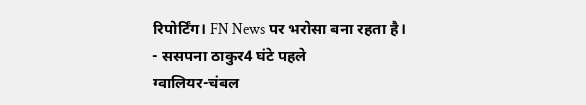रिपोर्टिंग। FN News पर भरोसा बना रहता है।
- ससपना ठाकुर4 घंटे पहले
ग्वालियर-चंबल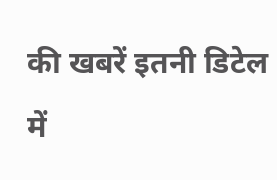की खबरें इतनी डिटेल में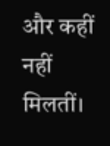और कहीं नहीं मिलतीं।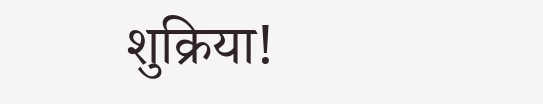शुक्रिया!